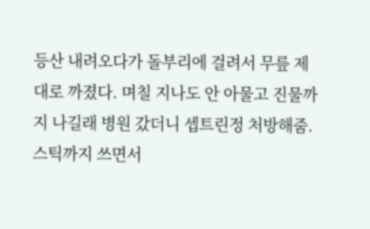등산 내려오다가 돌부리에 걸려서 무릎 제대로 까졌다. 며칠 지나도 안 아물고 진물까지 나길래 병원 갔더니 셉트린정 처방해줌. 스틱까지 쓰면서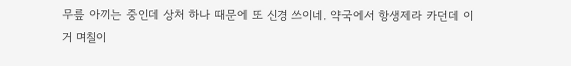무릎 아끼는 중인데 상처 하나 때문에 또 신경 쓰이네. 약국에서 항생제라 카던데 이거 며칠이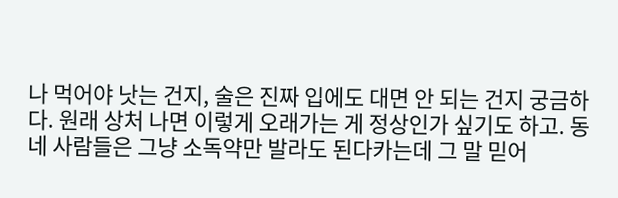나 먹어야 낫는 건지, 술은 진짜 입에도 대면 안 되는 건지 궁금하다. 원래 상처 나면 이렇게 오래가는 게 정상인가 싶기도 하고. 동네 사람들은 그냥 소독약만 발라도 된다카는데 그 말 믿어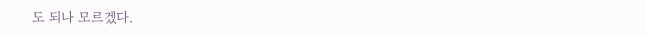도 되나 모르겠다.